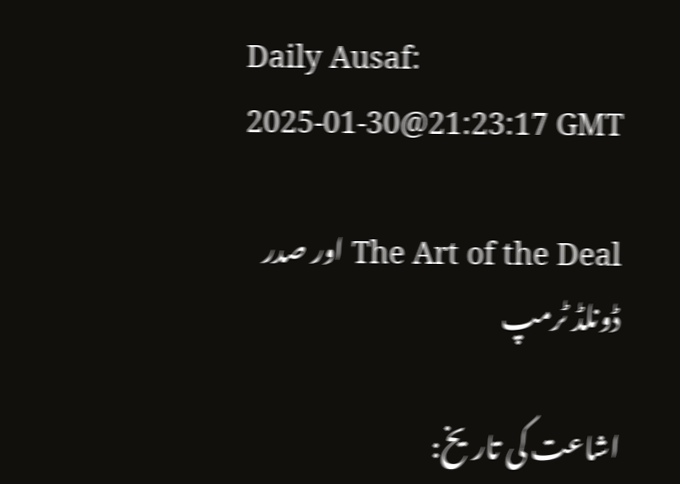Daily Ausaf:
2025-01-30@21:23:17 GMT

The Art of the Deal اور صدر ڈونلڈ ٹرمپ

اشاعت کی تاریخ: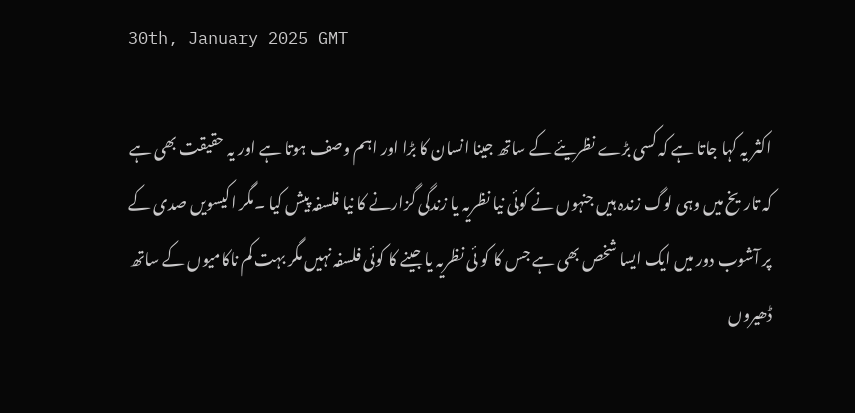30th, January 2025 GMT

اکثر یہ کہا جاتا ہے کہ کسی بڑے نظریئے کے ساتھ جینا انسان کا بڑا اور اہم وصف ہوتا ہے اور یہ حقیقت بھی ہے کہ تاریخ میں وہی لوگ زندہ ہیں جنہوں نے کوئی نیا نظریہ یا زندگی گزارنے کا نیا فلسفہ پیش کیا ۔مگر اکیسویں صدی کے پر آشوب دور میں ایک ایسا شخص بھی ہے جس کا کو ئی نظریہ یا جینے کا کوئی فلسفہ نہیں مگر بہت کم ناکامیوں کے ساتھ ڈھیروں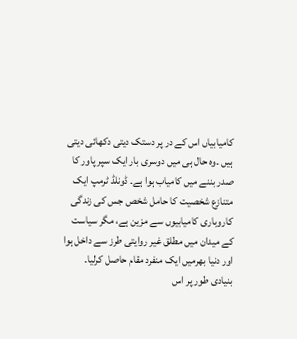کامیابیاں اس کے در پر دستک دیتی دکھائی دیتی ہیں ۔وہ حال ہی میں دوسری بار ایک سپر پاور کا صدر بننے میں کامیاب ہوا ہے۔ ڈونلڈ ٹرمپ ایک متنازع شخصیت کا حامل شخص جس کی زندگی کاروباری کامیابیوں سے مزین ہے، مگر سیاست کے میدان میں مطلق غیر روایتی طرز سے داخل ہوا اور دنیا بھرمیں ایک منفرد مقام حاصل کرلیا۔ بنیادی طور پر اس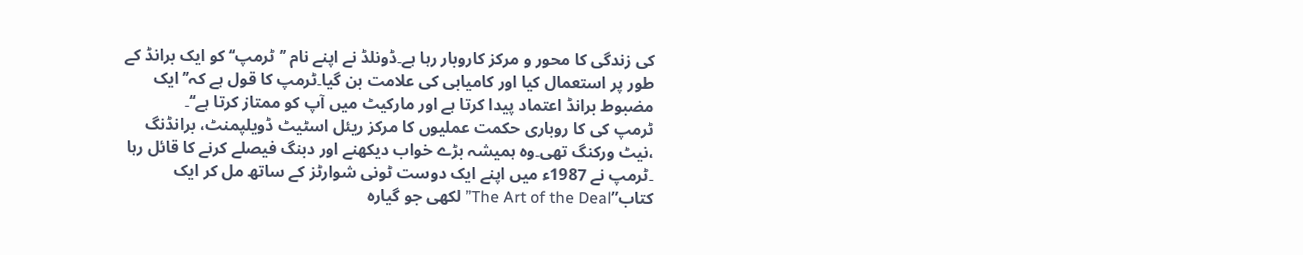کی زندگی کا محور و مرکز کاروبار رہا ہے۔ڈونلڈ نے اپنے نام ’’ٹرمپ‘‘ کو ایک برانڈ کے طور پر استعمال کیا اور کامیابی کی علامت بن گیا۔ٹرمپ کا قول ہے کہ’’ایک مضبوط برانڈ اعتماد پیدا کرتا ہے اور مارکیٹ میں آپ کو ممتاز کرتا ہے‘‘۔
ٹرمپ کی کا روباری حکمت عملیوں کا مرکز ریئل اسٹیٹ ڈویلپمنٹ، برانڈنگ ،نیٹ ورکنگ تھی۔وہ ہمیشہ بڑے خواب دیکھنے اور دبنگ فیصلے کرنے کا قائل رہا ۔ٹرمپ نے 1987ء میں اپنے ایک دوست ٹونی شوارٹز کے ساتھ مل کر ایک کتاب”The Art of the Deal” لکھی جو گیارہ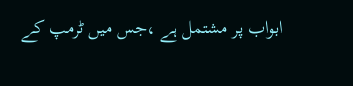ابواب پر مشتمل ہے ،جس میں ٹرمپ کے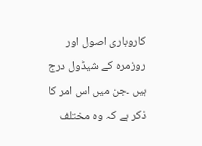کاروباری اصول اور روزمرہ کے شیڈول درج ہیں ۔جن میں اس امر کا ذکر ہے کہ وہ مختلف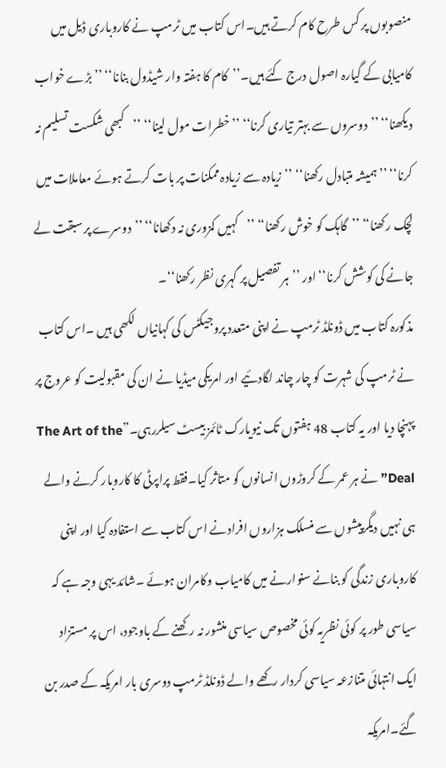منصوبوں پر کس طرح کام کرتے ہیں۔اس کتاب میں ٹرمپ نے کاروباری ڈیل میں کامیابی کے گیارہ اصول درج کئے ہیں۔’’کام کا ہفتہ وار شیڈول بنانا‘‘ ’’بڑے خواب دیکھنا‘‘ ’’دوسروں سے بہتر تیاری کرنا‘‘ ’’خطرات مول لینا‘‘ ’’کبھی شکست تسلیم نہ کرنا‘‘ ’’ہمیشہ متبادل رکھنا‘‘ ’’زیادہ سے زیادہ ممکنات پر بات کرتے ہوئے معاملات میں لچک رکھنا‘‘ ’’گاہک کو خوش رکھنا‘‘ ’’کہیں کمزوری نہ دکھانا‘‘ ’’دوسرے پر سبقت لے جانے کی کوشش کرنا‘‘ اور ’’ہر تفصیل پر گہری نظر رکھنا‘‘۔
مذکورہ کتاب میں ڈونلڈ ٹرمپ نے اپنی متعدد پروجیکٹس کی کہانیاں لکھی ہیں ۔اس کتاب نے ٹرمپ کی شہرت کو چار چاند لگادئیے اور امریکی میڈیا نے ان کی مقبولیت کو عروج پر پہنچا دیا اور یہ کتاب 48 ہفتوں تک نیویارک ٹائمز بیسٹ سیلررہی۔”The Art of the Deal” نے ہر عمر کے کروڑوں انسانوں کو متاثر کیا۔فقط پراپرٹی کا کاروبار کرنے والے ہی نہیں دیگرپیشوں سے منسلک ہزاروں افرادنے اس کتاب سے استفادہ کیا اور اپنی کاروباری زندگی کو بنانے سنوارنے میں کامیاب وکامران ہوئے ۔شائد یہی وجہ ہے کہ سیاسی طور پر کوئی نظریہ کوئی مخصوص سیاسی منشور نہ رکھنے کے باوجود، اس پر مستزاد ایک انتہائی متنازعہ سیاسی کردار رکھے والے ڈونلڈ ٹرمپ دوسری بار امریکہ کے صدر بن گئے۔امریکہ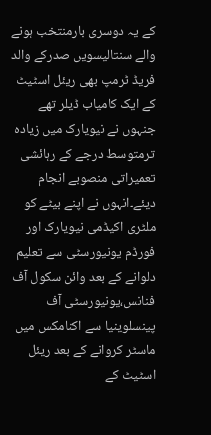کے یہ دوسری بارمنتخب ہونے والے سنتالیسویں صدرکے والد فریڈ ٹرمپ بھی ریئل اسٹیٹ کے ایک کامیاب ڈیلر تھے جنہوں نے نیویارک میں زیادہ ترمتوسط درجے کے رہائشی تعمیراتی منصوبے انجام دیئے۔انہوں نے اپنے بیٹے کو ملٹری اکیڈمی نیویارک اور فورڈم یونیورسٹی سے تعلیم دلوانے کے بعد وائن سکول آف فنانس،یونیورسٹی آف پینسلوینیا سے اکنامکس میں ماسٹر کروانے کے بعد ریئل اسٹیٹ کے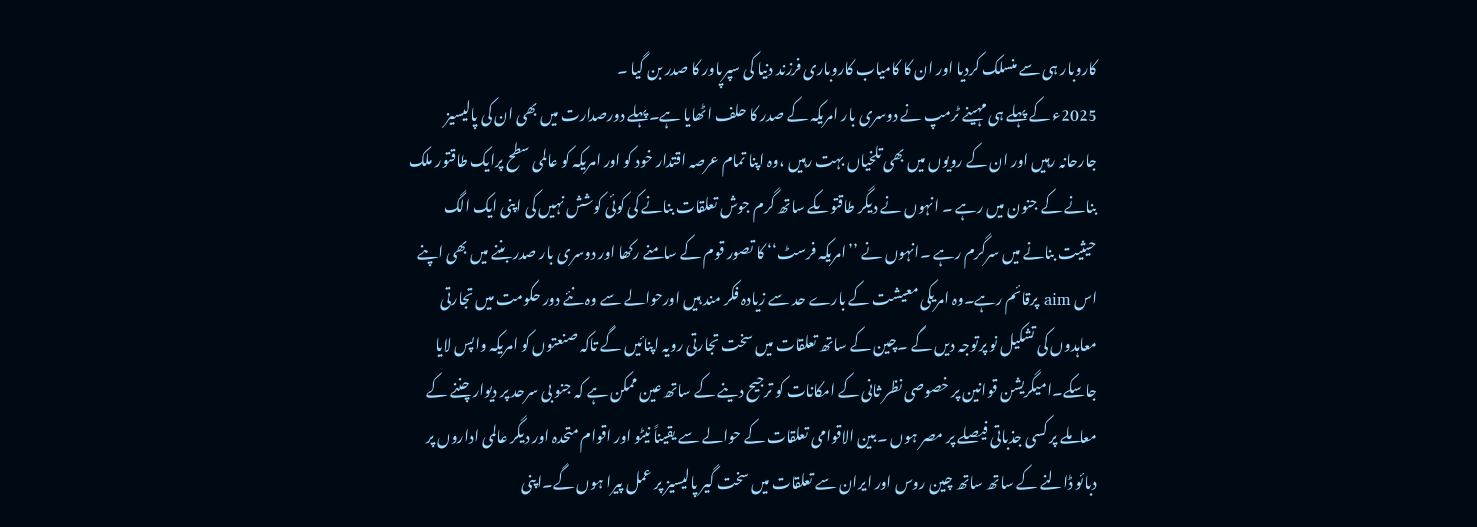کاروبار ہی سے منسلک کردیا اور ان کا کامیاب کاروباری فرزند دنیا کی سپرپاور کا صدر بن گیا ۔
2025ء کے پہلے ہی مہینے ٹرمپ نے دوسری بار امریکہ کے صدر کا حلف اٹھایا ہے۔پہلے دورصدارت میں بھی ان کی پالیسیز جارحانہ رہیں اور ان کے رویوں میں بھی تلخیاں بہت رہیں ،وہ اپنا تمام عرصہ اقتدار خود کو اور امریکہ کو عالمی سطح پرایک طاقتور ملک بنانے کے جنون میں رہے ۔ انہوں نے دیگر طاقتوںکے ساتھ گرم جوش تعلقات بنانے کی کوئی کوشش نہیں کی اپنی ایک الگ حیثیت بنانے میں سرگرم رہے ۔انہوں نے ’’امریکہ فرسٹ‘‘ کا تصور قوم کے سامنے رکھا اور دوسری بار صدر بننے میں بھی اپنے اس aim پرقائم رہے۔وہ امریکی معیشت کے بارے حد سے زیادہ فکر مند ہیں اورحوالے سے وہ نئے دور حکومت میں تجارتی معاہدوں کی تشکیل نو پرتوجہ دیں گے ۔چین کے ساتھ تعلقات میں سخت تجارتی رویہ اپنائیں گے تاکہ صنعتوں کو امریکہ واپس لایا جاسکے۔امیگریشن قوانین پر خصوصی نظر ثانی کے امکانات کو ترجیح دینے کے ساتھ عین ممکن ہے کہ جنو بی سرحد پر دیوار چننے کے معاملے پر کسی جذباتی فیصلے پر مصر ہوں ۔بین الاقوامی تعلقات کے حوالے سے یقیناً نیٹو اور اقوام متحدہ اور دیگر عالمی اداروں پر دبائو ڈالنے کے ساتھ ساتھ چین روس اور ایران سے تعلقات میں سخت گیر پالیسیز پر عمل پیرا ہوں گے۔اپنی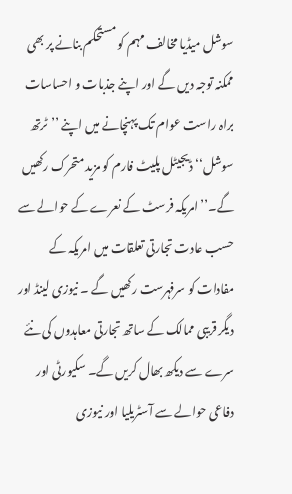سوشل میڈیا مخالف مہم کو مستحکم بنانے پر بھی ممکنہ توجہ دیں گے اور اپنے جذبات و احساسات براہ راست عوام تک پہنچانے میں اپنے ’’ٹرتھ سوشل‘‘ ڈیجیٹل پلیٹ فارم کو مزید متحرک رکھیں گے۔’’امریکہ فرسٹ کے نعرے کے حوالے سے حسب عادت تجارتی تعلقات میں امریکہ کے مفادات کو سرفہرست رکھیں گے ۔ نیوزی لینڈ اور دیگر قریبی ممالک کے ساتھ تجارتی معاہدوں کی نئے سرے سے دیکھ بھال کریں گے۔ سکیورٹی اور دفاعی حوالے سے آسٹریلیا اور نیوزی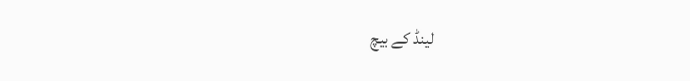لینڈ کے بیچ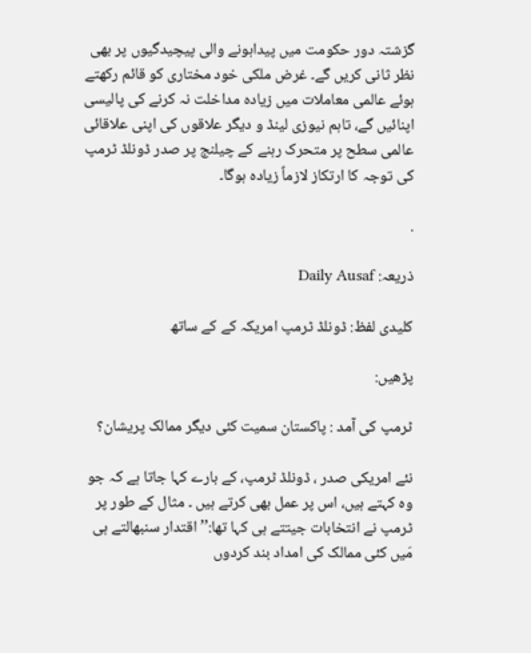گزشتہ دور حکومت میں پیداہونے والی پیچیدگیوں پر بھی نظر ثانی کریں گے۔ غرض ملکی خود مختاری کو قائم رکھتے ہوئے عالمی معاملات میں زیادہ مداخلت نہ کرنے کی پالیسی اپنائیں گے، تاہم نیوزی لینڈ و دیگر علاقوں کی اپنی علاقائی عالمی سطح پر متحرک رہنے کے چیلنج پر صدر ڈونلڈ ٹرمپ کی توجہ کا ارتکاز لازماً زیادہ ہوگا۔

.

ذریعہ: Daily Ausaf

کلیدی لفظ: ڈونلڈ ٹرمپ امریکہ کے کے ساتھ

پڑھیں:

ٹرمپ کی آمد : پاکستان سمیت کئی دیگر ممالک پریشان؟

نئے امریکی صدر ، ڈونلڈ ٹرمپ، کے بارے کہا جاتا ہے کہ جو وہ کہتے ہیں، اس پر عمل بھی کرتے ہیں ۔ مثال کے طور پر ٹرمپ نے انتخابات جیتتے ہی کہا تھا:’’ اقتدار سنبھالتے ہی مَیں کئی ممالک کی امداد بند کردوں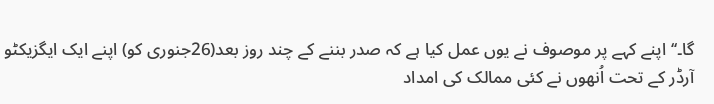گا۔‘‘اپنے کہے پر موصوف نے یوں عمل کیا ہے کہ صدر بننے کے چند روز بعد(26جنوری کو) اپنے ایک ایگزیکٹو آرڈر کے تحت اُنھوں نے کئی ممالک کی امداد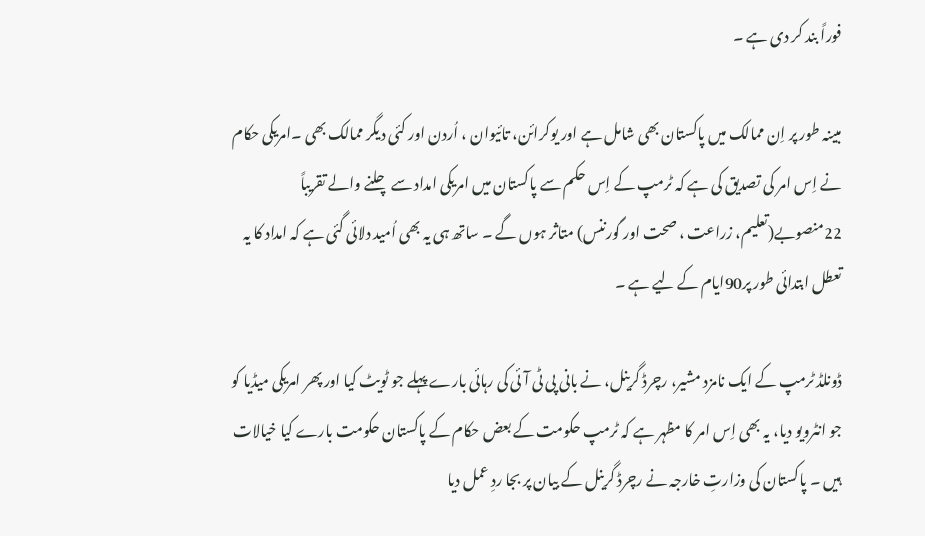فوراً بند کر دی ہے ۔

مبینہ طور پر اِن ممالک میں پاکستان بھی شامل ہے اور یوکرائن، تائیوان ، اُردن اور کئی دیگر ممالک بھی ۔امریکی حکام نے اِس امر کی تصدیق کی ہے کہ ٹرمپ کے اِس حکم سے پاکستان میں امریکی امداد سے چلنے والے تقریباً 22منصوبے(تعلیم، زراعت ، صحت اور گورننس) متاثر ہوں گے ۔ ساتھ ہی یہ بھی اُمید دلائی گئی ہے کہ امداد کا یہ تعطل ابتدائی طور پر90ایام کے لیے ہے ۔

ڈونلڈ ٹرمپ کے ایک نامزد مشیر، رچرڈ گرینل، نے بانی پی ٹی آئی کی رہائی بارے پہلے جو ٹویٹ کیا اور پھر امریکی میڈیا کو جو انٹرویو دیا، یہ بھی اِس امر کا مظہر ہے کہ ٹرمپ حکومت کے بعض حکام کے پاکستان حکومت بارے کیا خیالات ہیں ۔ پاکستان کی وزارتِ خارجہ نے رچرڈ گرینل کے بیان پر بجا ردِ عمل دیا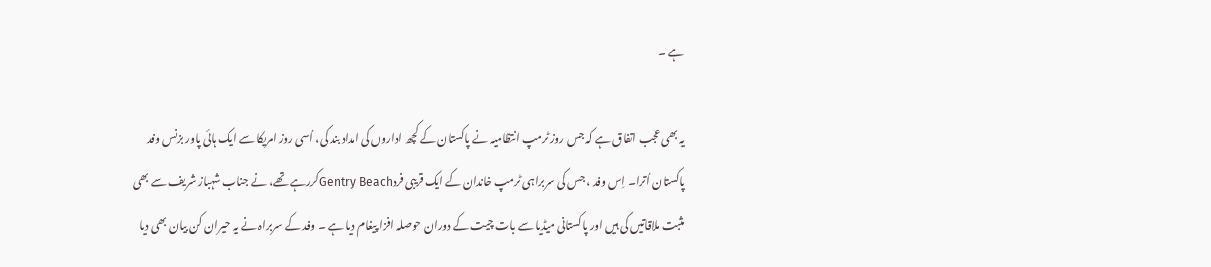ہے ۔

یہ بھی عجب اتفاق ہے کہ جس روز ٹرمپ انتظامیہ نے پاکستان کے کچھ اداروں کی امداد بند کی، اُسی روز امریکا سے ایک ہائی پاور بزنس وفد پاکستان اُترا۔ اِس وفد ، جس کی سربراہی ٹرمپ خاندان کے ایک قریبی فردGentry Beachکررہے تھے، نے جناب شہباز شریف سے بھی مثبت ملاقاتیں کی ہیں اور پاکستانی میڈیا سے بات چیت کے دوران حوصلہ افزا پیغام دیا ہے ۔ وفد کے سربراہ نے یہ حیران کن بیان بھی دیا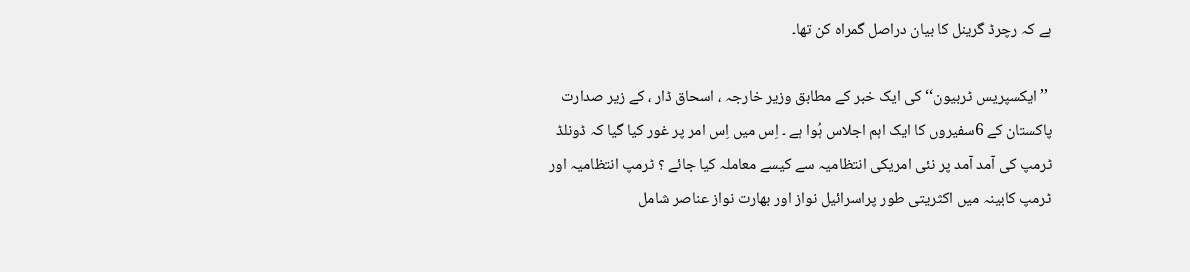ہے کہ رچرڈ گرینل کا بیان دراصل گمراہ کن تھا۔

 ’’ایکسپریس ٹربیون‘‘ کی ایک خبر کے مطابق وزیر خارجہ ، اسحاق ڈار ، کے زیر صدارت پاکستان کے 6سفیروں کا ایک اہم اجلاس ہُوا ہے ۔ اِس میں اِس امر پر غور کیا گیا کہ ڈونلڈ ٹرمپ کی آمد آمد پر نئی امریکی انتظامیہ سے کیسے معاملہ کیا جائے ؟ ٹرمپ انتظامیہ اور ٹرمپ کابینہ میں اکثریتی طور پراسرائیل نواز اور بھارت نواز عناصر شامل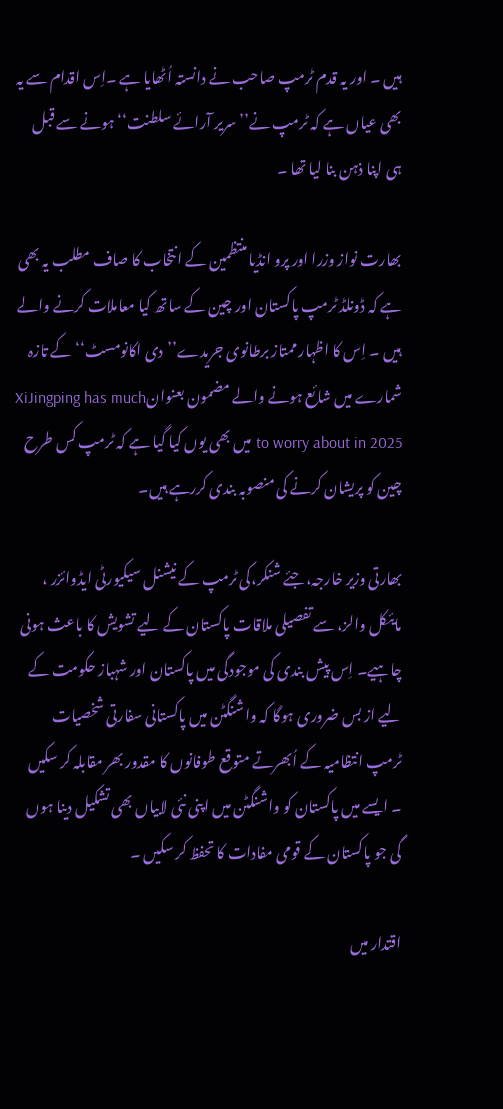ہیں ۔ اور یہ قدم ٹرمپ صاحب نے دانستہ اُٹھایا ہے ۔اِس اقدام سے یہ بھی عیاں ہے کہ ٹرمپ نے’’ سریر آرائے سلطنت‘‘ ہونے سے قبل ہی اپنا ذہن بنا لیا تھا ۔

بھارت نواز وزرا اور پرو انڈیا منتظمین کے انتخاب کا صاف مطلب یہ بھی ہے کہ ڈونلڈ ٹرمپ پاکستان اور چین کے ساتھ کیا معاملات کرنے والے ہیں ۔ اِس کا اظہار ممتاز برطانوی جریدے’’دی اکانومسٹ‘‘ کے تازہ شمارے میں شائع ہونے والے مضمون بعنوانXiJingping has much to worry about in 2025 میں بھی یوں کیا گیا ہے کہ ٹرمپ کس طرح چین کو پریشان کرنے کی منصوبہ بندی کررہے ہیں۔

بھارتی وزیر خارجہ، جئے شنکر،کی ٹرمپ کے نیشنل سیکیورٹی ایڈوائزر ، مایئکل والز، سے تفصیلی ملاقات پاکستان کے لیے تشویش کا باعث ہونی چاہیے۔ اِس پیش بندی کی موجودگی میں پاکستان اور شہباز حکومت کے لیے از بس ضروری ہوگا کہ واشنگٹن میں پاکستانی سفارتی شخصیات ٹرمپ انتظامیہ کے اُبھرتے متوقع طوفانوں کا مقدور بھر مقابلہ کر سکیں ۔ ایسے میں پاکستان کو واشنگٹن میں اپنی نئی لابیاں بھی تشکیل دینا ہوں گی جو پاکستان کے قومی مفادات کا تحفظ کر سکیں ۔

اقتدار میں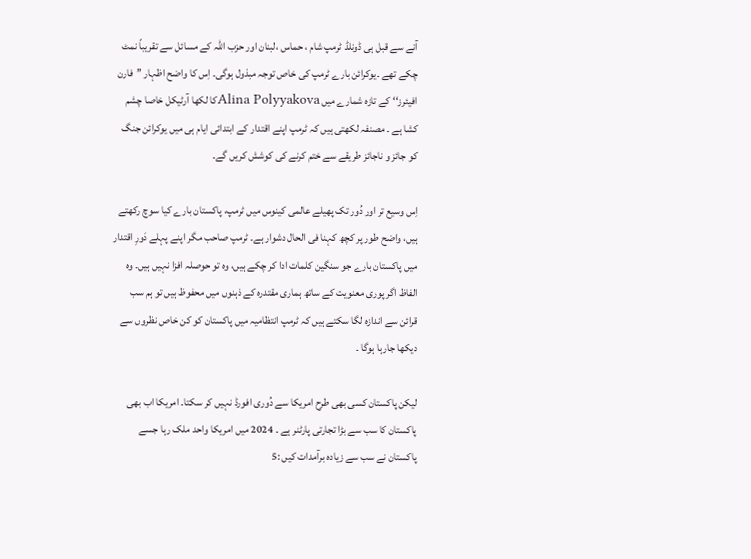آنے سے قبل ہی ڈونلڈ ٹرمپ شام ، حماس ،لبنان اور حزب اللہ کے مسائل سے تقریباً نمٹ چکے تھے ۔یوکرائن بارے ٹرمپ کی خاص توجہ مبذول ہوگی۔ اِس کا واضح اظہار ’’فارن افیئرز‘‘ کے تازہ شمارے میں Alina Polyyakovaکا لکھا آرٹیکل خاصا چشم کشا ہے ۔ مصنفہ لکھتی ہیں کہ ٹرمپ اپنے اقتدار کے ابتدائی ایام ہی میں یوکرائن جنگ کو جائز و ناجائز طریقے سے ختم کرنے کی کوشش کریں گے۔

اِس وسیع تر اور دُور تک پھیلے عالمی کینوس میں ٹرمپ، پاکستان بارے کیا سوچ رکھتے ہیں، واضح طور پر کچھ کہنا فی الحال دشوار ہے۔ ٹرمپ صاحب مگر اپنے پہلے دَورِ اقتدار میں پاکستان بارے جو سنگین کلمات ادا کر چکے ہیں، وہ تو حوصلہ افزا نہیں ہیں۔ وہ الفاظ اگر پوری معنویت کے ساتھ ہماری مقتدرہ کے ذہنوں میں محفوظ ہیں تو ہم سب قرائن سے اندازہ لگا سکتے ہیں کہ ٹرمپ انتظامیہ میں پاکستان کو کن خاص نظروں سے دیکھا جارہا ہوگا ۔

لیکن پاکستان کسی بھی طرح امریکا سے دُوری افورڈ نہیں کر سکتا۔ امریکا اب بھی پاکستان کا سب سے بڑا تجارتی پارٹنر ہے ۔ 2024 میں امریکا واحد ملک رہا جسے پاکستان نے سب سے زیادہ برآمدات کیں :5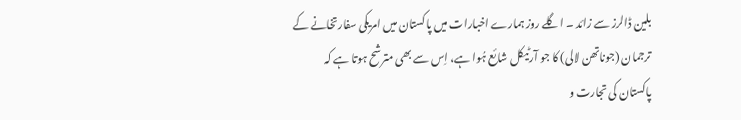بلین ڈالرز سے زائد ۔ اگلے روز ہمارے اخبارات میں پاکستان میں امریکی سفارتخانے کے ترجمان (جوناتھن لالی) کا جو آرٹیکل شائع ہُوا ہے، اِس سے بھی مترشح ہوتا ہے کہ پاکستان کی تجارت و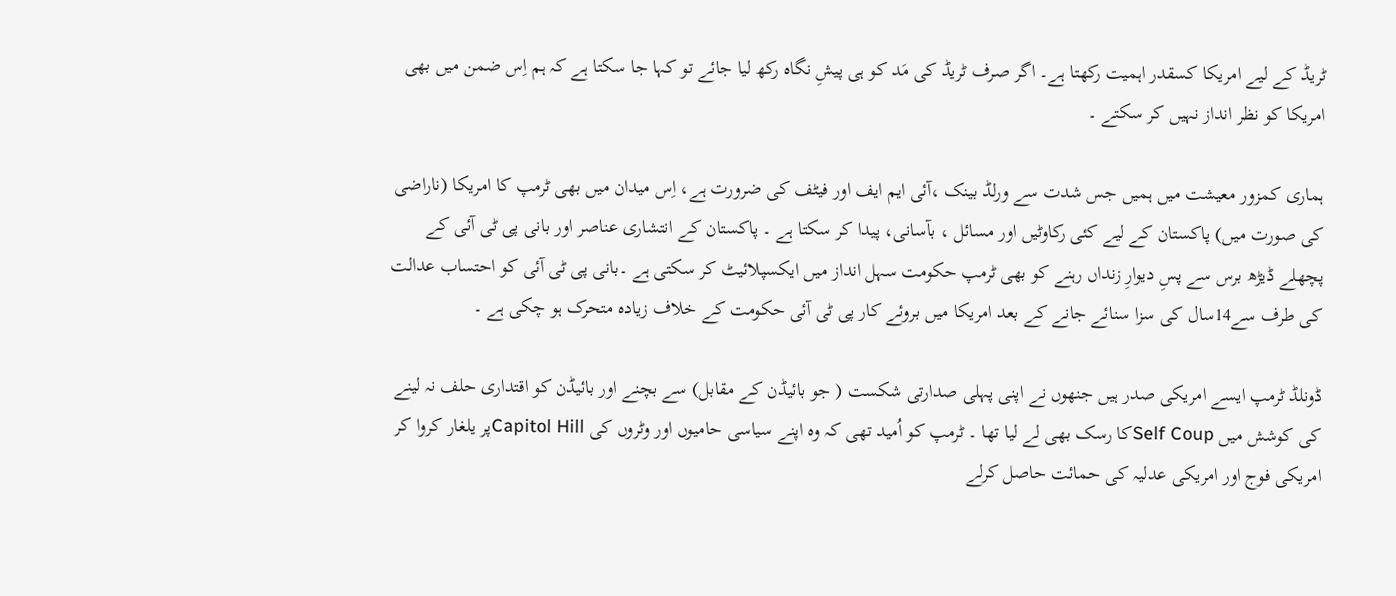ٹریڈ کے لیے امریکا کسقدر اہمیت رکھتا ہے۔ اگر صرف ٹریڈ کی مَد کو ہی پیشِ نگاہ رکھ لیا جائے تو کہا جا سکتا ہے کہ ہم اِس ضمن میں بھی امریکا کو نظر انداز نہیں کر سکتے ۔

ہماری کمزور معیشت میں ہمیں جس شدت سے ورلڈ بینک ،آئی ایم ایف اور فیٹف کی ضرورت ہے، اِس میدان میں بھی ٹرمپ کا امریکا (ناراضی کی صورت میں) پاکستان کے لیے کئی رکاوٹیں اور مسائل ، بآسانی، پیدا کر سکتا ہے ۔ پاکستان کے انتشاری عناصر اور بانی پی ٹی آئی کے پچھلے ڈیڑھ برس سے پسِ دیوارِ زنداں رہنے کو بھی ٹرمپ حکومت سہل انداز میں ایکسپلائیٹ کر سکتی ہے ۔بانی پی ٹی آئی کو احتساب عدالت کی طرف سے14سال کی سزا سنائے جانے کے بعد امریکا میں بروئے کار پی ٹی آئی حکومت کے خلاف زیادہ متحرک ہو چکی ہے ۔

ڈونلڈ ٹرمپ ایسے امریکی صدر ہیں جنھوں نے اپنی پہلی صدارتی شکست ( جو بائیڈن کے مقابل) سے بچنے اور بائیڈن کو اقتداری حلف نہ لینے کی کوشش میں Self Coupکا رسک بھی لے لیا تھا ۔ ٹرمپ کو اُمید تھی کہ وہ اپنے سیاسی حامیوں اور وٹروں کی Capitol Hillپر یلغار کروا کر امریکی فوج اور امریکی عدلیہ کی حمائت حاصل کرلے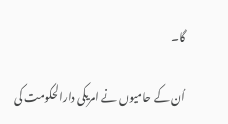گا۔

اُن کے حامیوں نے امریکی دارالحکومت کی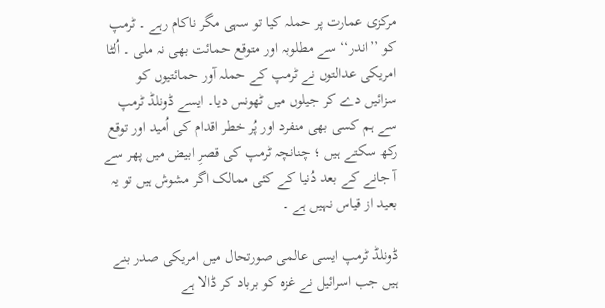مرکزی عمارت پر حملہ کیا تو سہی مگر ناکام رہے ۔ ٹرمپ کو ’’اندر‘‘ سے مطلوبہ اور متوقع حمائت بھی نہ ملی ۔ اُلٹا امریکی عدالتوں نے ٹرمپ کے حملہ آور حمائتیوں کو سزائیں دے کر جیلوں میں ٹھونس دیا۔ ایسے ڈونلڈ ٹرمپ سے ہم کسی بھی منفرد اور پُر خطر اقدام کی اُمید اور توقع رکھ سکتے ہیں ؛ چنانچہ ٹرمپ کی قصرِ ابیض میں پھر سے آ جانے کے بعد دُنیا کے کئی ممالک اگر مشوش ہیں تو یہ بعید از قیاس نہیں ہے ۔

ڈونلڈ ٹرمپ ایسی عالمی صورتحال میں امریکی صدر بنے ہیں جب اسرائیل نے غزہ کو برباد کر ڈالا ہے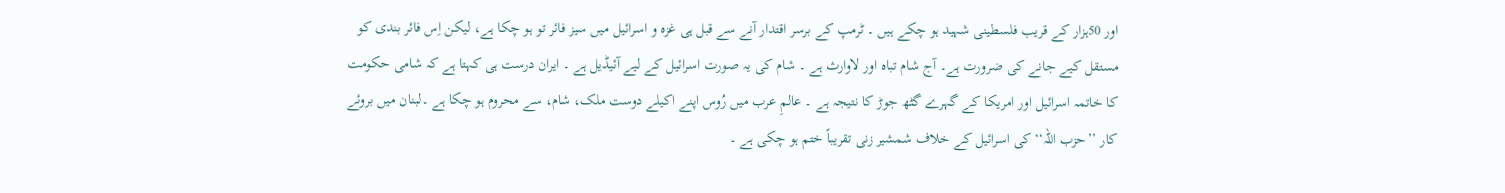اور 50ہزار کے قریب فلسطینی شہید ہو چکے ہیں ۔ ٹرمپ کے برسر اقتدار آنے سے قبل ہی غزہ و اسرائیل میں سیز فائر تو ہو چکا ہے، لیکن اِس فائر بندی کو مستقل کیے جانے کی ضرورت ہے۔ آج شام تباہ اور لاوارث ہے ۔ شام کی یہ صورت اسرائیل کے لیے آئیڈیل ہے ۔ ایران درست ہی کہتا ہے کہ شامی حکومت کا خاتمہ اسرائیل اور امریکا کے گہرے گٹھ جوڑ کا نتیجہ ہے ۔ عالمِ عرب میں رُوس اپنے اکیلے دوست ملک، شام، سے محروم ہو چکا ہے ۔لبنان میں بروئے کار ’’حزب اللہ‘‘ کی اسرائیل کے خلاف شمشیر زنی تقریباً ختم ہو چکی ہے ۔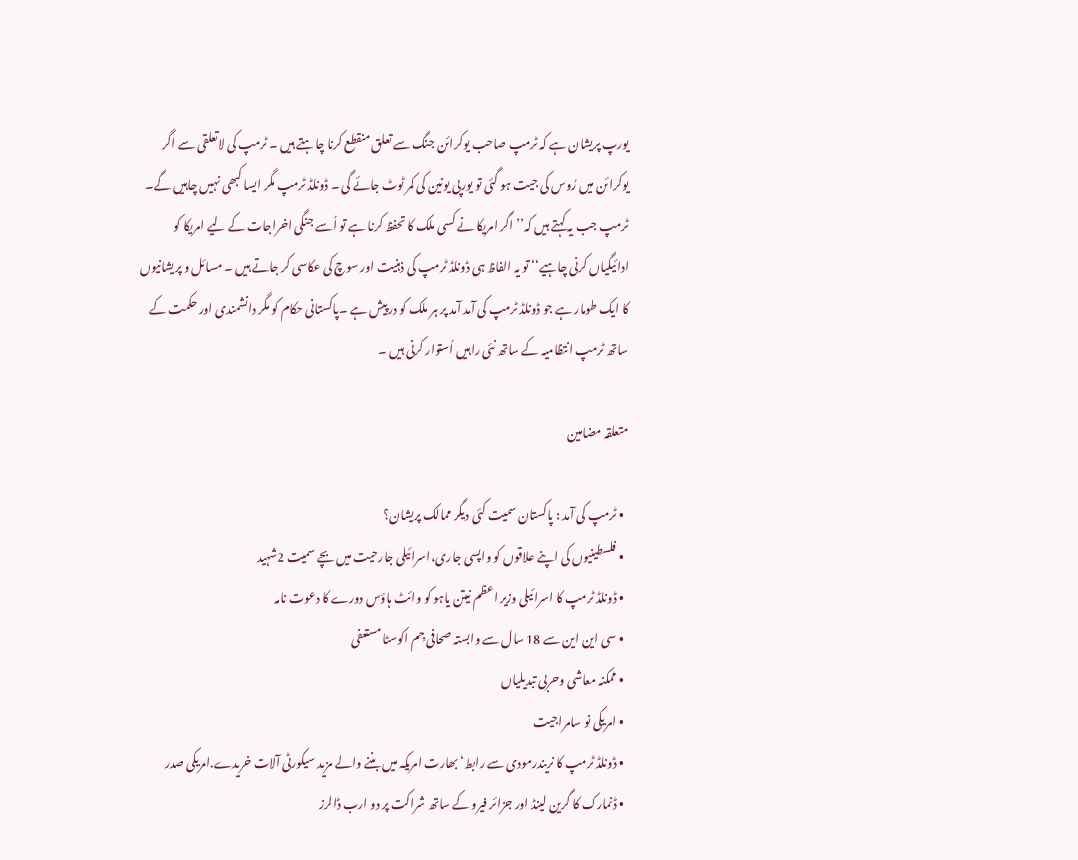یورپ پریشان ہے کہ ٹرمپ صاحب یوکرائن جنگ سے تعلق منقطع کرنا چاہتے ہیں ۔ ٹرمپ کی لاتعلقی سے اگر یوکرائن میں رُوس کی جیت ہو گئی تو یورپی یونین کی کمر ٹوٹ جائے گی ۔ ڈونلڈ ٹرمپ مگر ایسا کبھی نہیں چاہیں گے۔ ٹرمپ جب یہ کہتے ہیں کہ’’ اگر امریکا نے کسی ملک کا تحفظ کرنا ہے تو اُسے جنگی اخراجات کے لیے امریکا کو ادائیگیاں کرنی چاہیے‘‘ تو یہ الفاظ ہی ڈونلڈ ٹرمپ کی ذہنیت اور سوچ کی عکاسی کر جاتے ہیں ۔ مسائل و پریشانیوں کا ایک طومار ہے جو ڈونلڈ ٹرمپ کی آمد آمد پر ہر ملک کو درپیش ہے ۔پاکستانی حکام کو مگر دانشمندی اور حکمت کے ساتھ ٹرمپ انتظامیہ کے ساتھ نئی راہیں اُستوار کرنی ہیں ۔

متعلقہ مضامین

  • ٹرمپ کی آمد : پاکستان سمیت کئی دیگر ممالک پریشان؟
  • فلسطینیوں کی اپنے علاقوں کو واپسی جاری،اسرائیلی جارحیت میں بچے سمیت 2شہید
  • ڈونلڈ ٹرمپ کا اسرائیلی وزیر اعظم نیتن یاہو کو وائٹ ہاؤس دورے کا دعوت نامہ
  • سی این این سے 18 سال سے وابستہ صحافی جِم اکوسٹا مستعفی
  • ممکنہ معاشی وحربی تبدیلیاں
  • امریکی نو سامراجیت
  • ڈونلڈ ٹرمپ کا نریندرمودی سے رابط‘بھارت امریکہ میں بننے والے مزید سیکورٹی آلات خریدے.امریکی صدر
  • ڈنمارک کا گرین لینڈ اور جزائر فیرو کے ساتھ شراکت پر دو ارب ڈالرز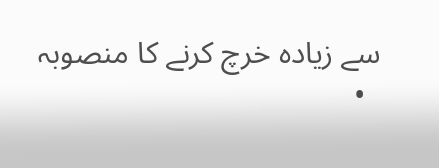سے زیادہ خرچ کرنے کا منصوبہ
  •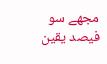مجھے سو فیصد یقین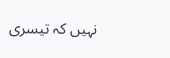نہیں کہ تیسری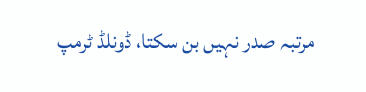مرتبہ صدر نہیں بن سکتا، ڈونلڈ ٹرمپ